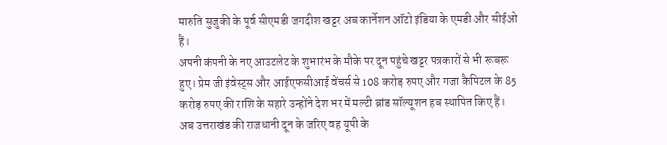मारुति सुजुकी के पूर्व सीएमडी जगदीश खट्टर अब कार्नेशन ऑटो इंडिया के एमडी और सीईओ हैं।
अपनी कंपनी के नए आउटलेट के शुभारंभ के मौके पर दून पहुंचे खट्टर पत्रकारों से भी रूबरू हुए। प्रेम जी इंवेस्ट्स और आईएफसीआई वेंचर्स से 108 करोड़ रुपए और गजा कैपिटल के 85 करोड़ रुपए की राशि के सहारे उन्होंने देश भर में मल्टी ब्रांड सॉल्यूशन हब स्थापित किए हैं।
अब उत्तराखंड की राजधानी दून के जरिए वह यूपी के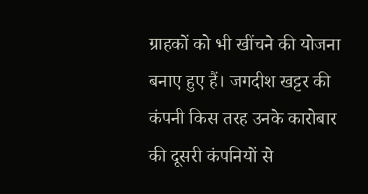ग्राहकों को भी खींचने की योजना बनाए हुए हैं। जगदीश खट्टर की कंपनी किस तरह उनके कारोबार की दूसरी कंपनियों से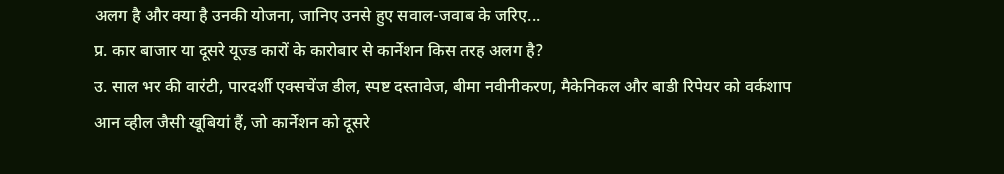अलग है और क्या है उनकी योजना, जानिए उनसे हुए सवाल-जवाब के जरिए...
प्र. कार बाजार या दूसरे यूज्ड कारों के कारोबार से कार्नेशन किस तरह अलग है?
उ. साल भर की वारंटी, पारदर्शी एक्सचेंज डील, स्पष्ट दस्तावेज, बीमा नवीनीकरण, मैकेनिकल और बाडी रिपेयर को वर्कशाप आन व्हील जैसी खूबियां हैं, जो कार्नेशन को दूसरे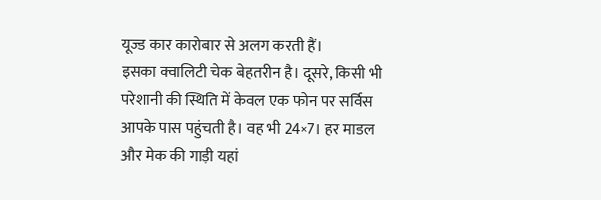यूज्ड कार कारोबार से अलग करती हैं।
इसका क्वालिटी चेक बेहतरीन है। दूसरे, किसी भी परेशानी की स्थिति में केवल एक फोन पर सर्विस आपके पास पहुंचती है। वह भी 24×7। हर माडल और मेक की गाड़ी यहां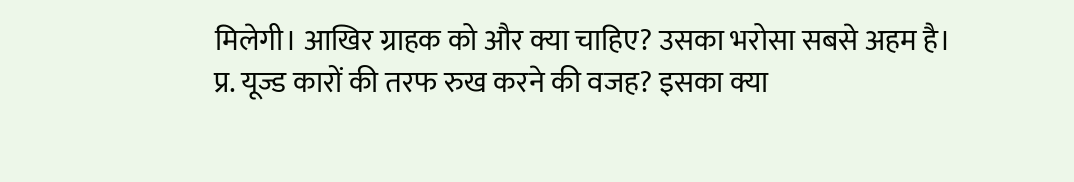मिलेगी। आखिर ग्राहक को और क्या चाहिए? उसका भरोसा सबसे अहम है।
प्र. यूज्ड कारों की तरफ रुख करने की वजह? इसका क्या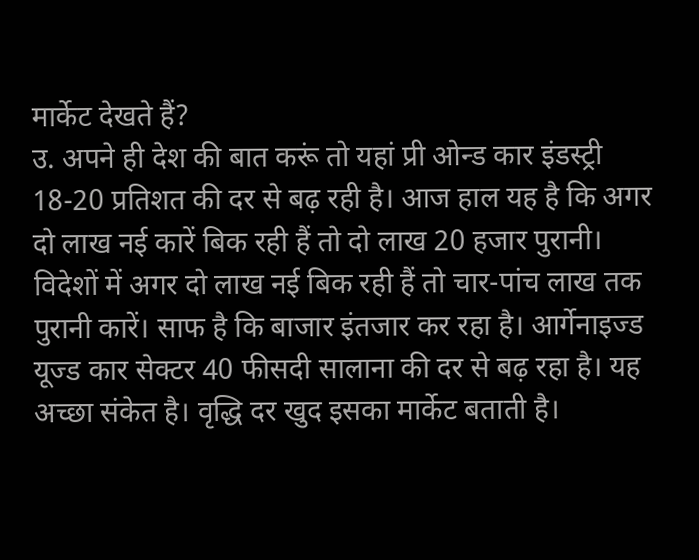मार्केट देखते हैं?
उ. अपने ही देश की बात करूं तो यहां प्री ओन्ड कार इंडस्ट्री 18-20 प्रतिशत की दर से बढ़ रही है। आज हाल यह है कि अगर दो लाख नई कारें बिक रही हैं तो दो लाख 20 हजार पुरानी।
विदेशों में अगर दो लाख नई बिक रही हैं तो चार-पांच लाख तक पुरानी कारें। साफ है कि बाजार इंतजार कर रहा है। आर्गेनाइज्ड यूज्ड कार सेक्टर 40 फीसदी सालाना की दर से बढ़ रहा है। यह अच्छा संकेत है। वृद्धि दर खुद इसका मार्केट बताती है।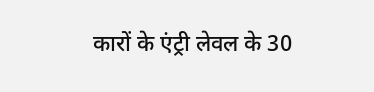कारों के एंट्री लेवल के 30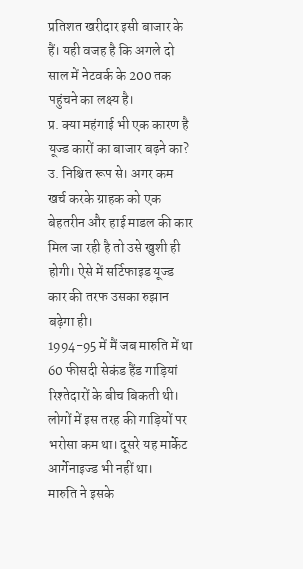प्रतिशत खरीदार इसी बाजार के हैं। यही वजह है कि अगले दो साल में नेटवर्क के 200 तक पहुंचने का लक्ष्य है।
प्र. क्या महंगाई भी एक कारण है यूज्ड कारों का बाजार बढ़ने का?
उ. निश्चित रूप से। अगर कम खर्च करके ग्राहक को एक बेहतरीन और हाई माडल की कार मिल जा रही है तो उसे खुशी ही होगी। ऐसे में सर्टिफाइड यूज्ड कार की तरफ उसका रुझान बढ़ेगा ही।
1994-95 में मैं जब मारुति में था 60 फीसदी सेकंड हैंड गाड़ियां रिश्तेदारों के बीच बिकती थी। लोगों में इस तरह की गाड़ियों पर भरोसा कम था। दूसरे यह मार्केट आर्गेनाइज्ड भी नहीं था।
मारुति ने इसके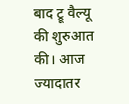बाद ट्रू वैल्यू की शुरुआत की। आज ज्यादातर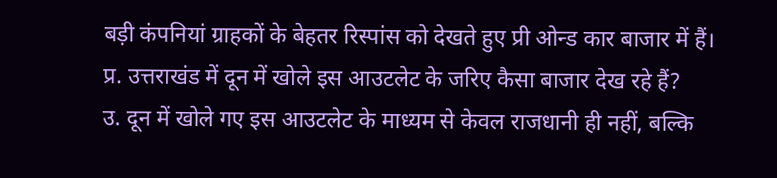बड़ी कंपनियां ग्राहकों के बेहतर रिस्पांस को देखते हुए प्री ओन्ड कार बाजार में हैं।
प्र. उत्तराखंड में दून में खोले इस आउटलेट के जरिए कैसा बाजार देख रहे हैं?
उ. दून में खोले गए इस आउटलेट के माध्यम से केवल राजधानी ही नहीं, बल्कि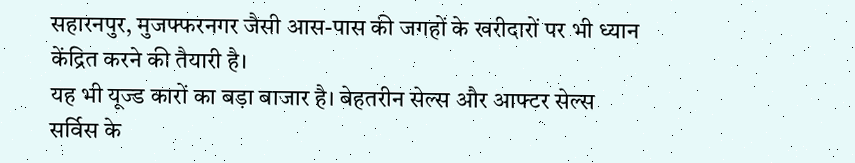सहारनपुर, मुजफ्फरनगर जैसी आस-पास की जगहों के खरीदारों पर भी ध्यान केंद्रित करने की तैयारी है।
यह भी यूज्ड कारों का बड़ा बाजार है। बेहतरीन सेल्स और आफ्टर सेल्स सर्विस के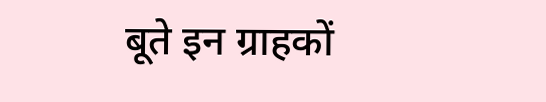बूते इन ग्राहकों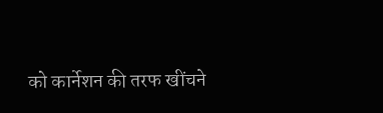को कार्नेशन की तरफ खींचने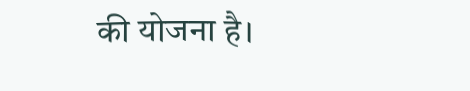की योजना है।